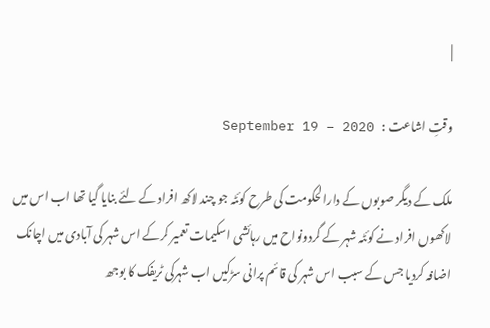|

وقتِ اشاعت :   September 19 – 2020

ملک کے دیگر صوبوں کے دارالحکومت کی طرح کوئٹہ جو چند لاکھ افراد کے لئے بنایا گیا تھا اب اس میں لاکھوں افراد نے کوئٹہ شہر کے گردونواح میں رہائشی اسکیمات تعمیر کرکے اس شہر کی آبادی میں اچانک اضافہ کردیا جس کے سبب اس شہر کی قائم پرانی سڑکیں اب شہرکی ٹریفک کا بوجھ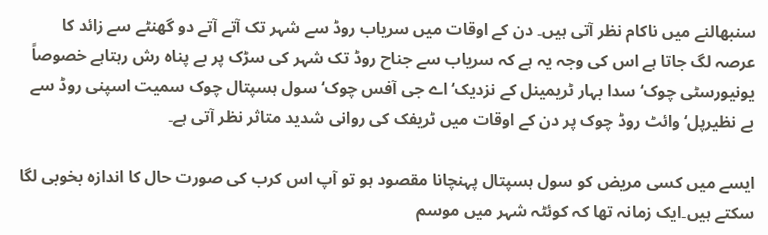سنبھالنے میں ناکام نظر آتی ہیں۔ دن کے اوقات میں سریاب روڈ سے شہر تک آتے آتے دو گھنٹے سے زائد کا عرصہ لگ جاتا ہے اس کی وجہ یہ ہے کہ سریاب سے جناح روڈ تک شہر کی سڑک پر بے پناہ رش رہتاہے خصوصاً یونیورسٹی چوک‘ سدا بہار ٹریمینل کے نزدیک‘ اے جی آفس چوک‘ سول ہسپتال چوک سمیت اسپنی روڈ سے بے نظیرپل‘ وائٹ روڈ چوک پر دن کے اوقات میں ٹریفک کی روانی شدید متاثر نظر آتی ہے۔

ایسے میں کسی مریض کو سول ہسپتال پہنچانا مقصود ہو تو آپ اس کرب کی صورت حال کا اندازہ بخوبی لگا سکتے ہیں۔ایک زمانہ تھا کہ کوئٹہ شہر میں موسم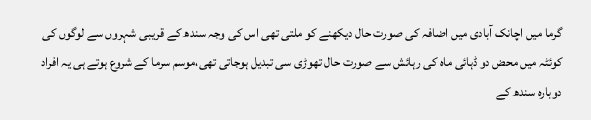گرما میں اچانک آبادی میں اضافہ کی صورت حال دیکھنے کو ملتی تھی اس کی وجہ سندھ کے قریبی شہروں سے لوگوں کی کوئٹہ میں محض دو ڈہائی ماہ کی رہائش سے صورت حال تھوڑی سی تبدیل ہوجاتی تھی،موسم سرما کے شروع ہوتے ہی یہ افراد دوبارہ سندھ کے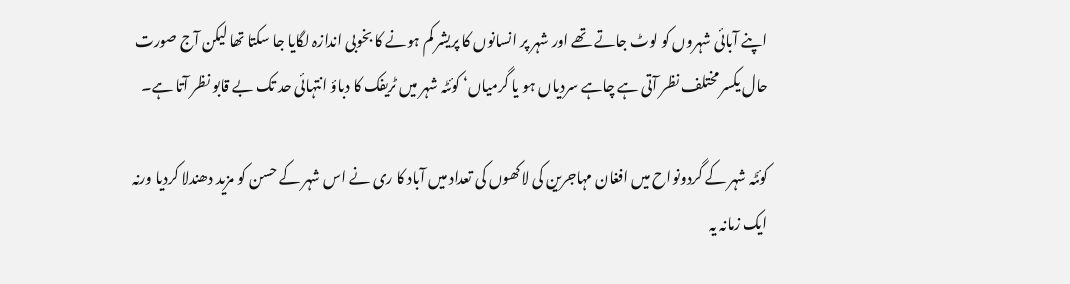اپنے آبائی شہروں کو لوٹ جاتے تھے اور شہر پر انسانوں کا پریشر کم ہونے کا بخوبی اندازہ لگایا جا سکتا تھا لیکن آج صورت حال یکسر مختلف نظر آتی ہے چاہے سردیاں ہو یا گرمیاں‘ کوئٹہ شہر میں ٹریفک کا دباؤ انتہائی حد تک بے قابو نظر آتا ہے۔

کوئٹہ شہر کے گردونواح میں افغان مہاجرین کی لاکھوں کی تعداد میں آباد کا ری نے اس شہر کے حسن کو مزید دھندلا کردیا ورنہ ایک زمانہ یہ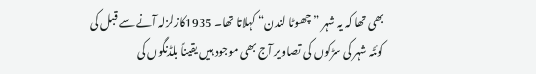بھی تھا کہ یہ شہر ”چھوٹا لندن“ کہلاتا تھا۔ 1935کازلزلہ آنے سے قبل کی کوئٹہ شہر کی سڑکوں کی تصاویر آج بھی موجود ہیں یقیناً بلڈنگوں کی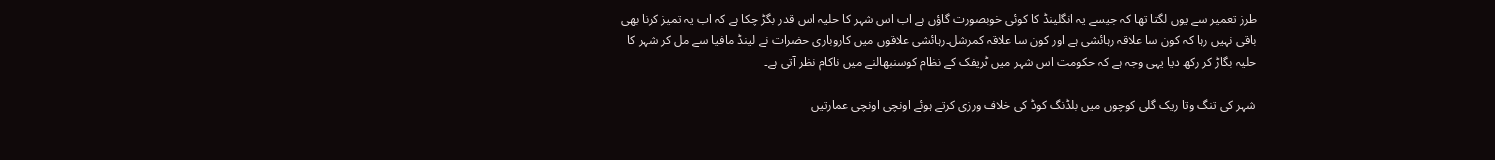طرز تعمیر سے یوں لگتا تھا کہ جیسے یہ انگلینڈ کا کوئی خوبصورت گاؤں ہے اب اس شہر کا حلیہ اس قدر بگڑ چکا ہے کہ اب یہ تمیز کرنا بھی باقی نہیں رہا کہ کون سا علاقہ رہائشی ہے اور کون سا علاقہ کمرشل۔رہائشی علاقوں میں کاروباری حضرات نے لینڈ مافیا سے مل کر شہر کا حلیہ بگاڑ کر رکھ دیا یہی وجہ ہے کہ حکومت اس شہر میں ٹریفک کے نظام کوسنبھالنے میں ناکام نظر آتی ہے۔

شہر کی تنگ وتا ریک گلی کوچوں میں بلڈنگ کوڈ کی خلاف ورزی کرتے ہوئے اونچی اونچی عمارتیں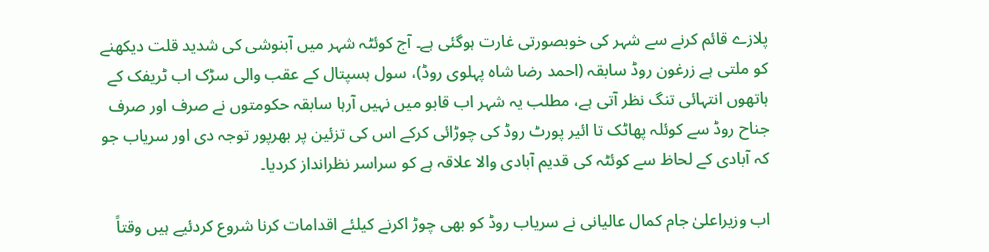پلازے قائم کرنے سے شہر کی خوبصورتی غارت ہوگئی ہے۔ آج کوئٹہ شہر میں آبنوشی کی شدید قلت دیکھنے کو ملتی ہے زرغون روڈ سابقہ (احمد رضا شاہ پہلوی روڈ)، سول ہسپتال کے عقب والی سڑک اب ٹریفک کے ہاتھوں انتہائی تنگ نظر آتی ہے، مطلب یہ شہر اب قابو میں نہیں آرہا سابقہ حکومتوں نے صرف اور صرف جناح روڈ سے کوئلہ پھاٹک تا ائیر پورٹ روڈ کی چوڑائی کرکے اس کی تزئین پر بھرپور توجہ دی اور سریاب جو کہ آبادی کے لحاظ سے کوئٹہ کی قدیم آبادی والا علاقہ ہے کو سراسر نظرانداز کردیا۔

اب وزیراعلیٰ جام کمال عالیانی نے سریاب روڈ کو بھی چوڑ اکرنے کیلئے اقدامات کرنا شروع کردئیے ہیں وقتاً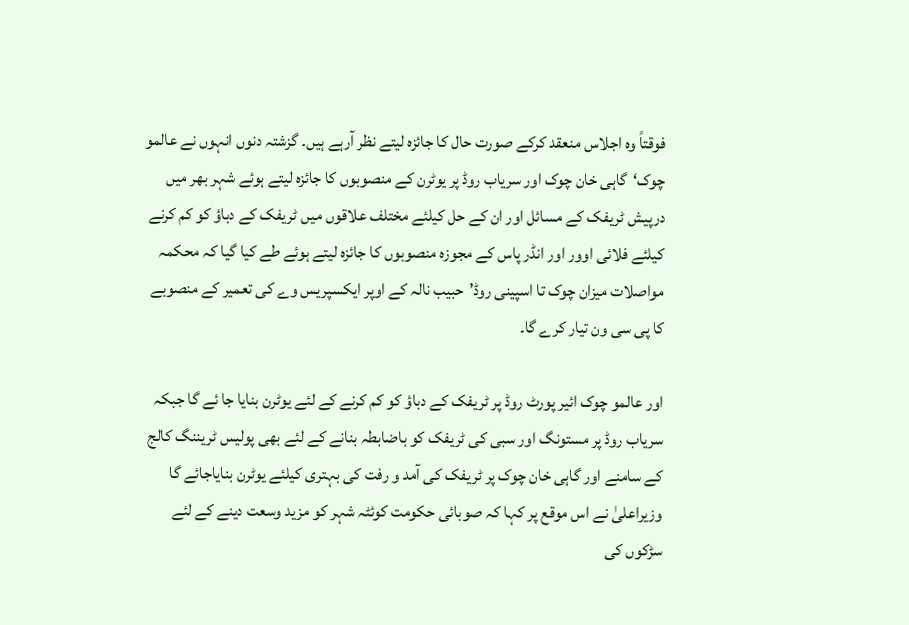فوقتاً وہ اجلاس منعقد کرکے صورت حال کا جائزہ لیتے نظر آرہے ہیں۔ گزشتہ دنوں انہوں نے عالمو چوک‘گاہی خان چوک اور سریاب روڈ پر یوٹرن کے منصوبوں کا جائزہ لیتے ہوئے شہر بھر میں درپیش ٹریفک کے مسائل اور ان کے حل کیلئے مختلف علاقوں میں ٹریفک کے دباؤ کو کم کرنے کیلئے فلائی اوور اور انڈر پاس کے مجوزہ منصوبوں کا جائزہ لیتے ہوئے طے کیا گیا کہ محکمہ مواصلات میزان چوک تا اسپینی روڈ’حبیب نالہ کے اوپر ایکسپریس وے کی تعمیر کے منصوبے کا پی سی ون تیار کرے گا۔

اور عالمو چوک ائیر پورٹ روڈ پر ٹریفک کے دباؤ کو کم کرنے کے لئے یوٹرن بنایا جا ئے گا جبکہ سریاب روڈ پر مستونگ اور سبی کی ٹریفک کو باضابطہ بنانے کے لئے بھی پولیس ٹریننگ کالج کے سامنے اور گاہی خان چوک پر ٹریفک کی آمد و رفت کی بہتری کیلئے یوٹرن بنایاجائے گا وزیراعلیٰ نے اس موقع پر کہا کہ صوبائی حکومت کوئٹہ شہر کو مزید وسعت دینے کے لئے سڑکوں کی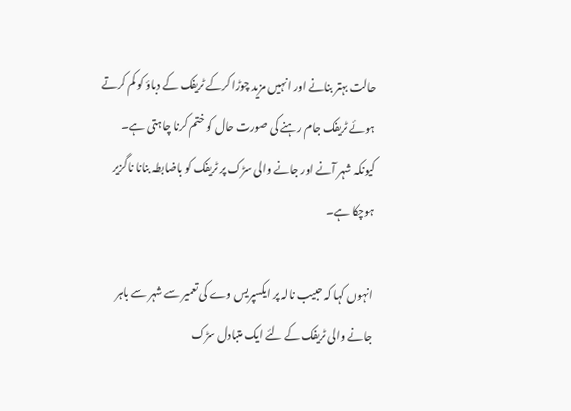حالت بہتر بنانے اور انہیں مزید چوڑا کرکے ٹریفک کے دباؤ کو کم کرتے ہوئے ٹریفک جام رہنے کی صورت حال کو ختم کرنا چاہتی ہے۔ کیونکہ شہر آنے اور جانے والی سڑک پر ٹریفک کو باضابطہ بنانا ناگزیر ہوچکا ہے۔

انہوں کہا کہ حبیب نالہ پر ایکسپریس وے کی تعمیر سے شہر سے باہر جانے والی ٹریفک کے لئے ایک متبادل سڑک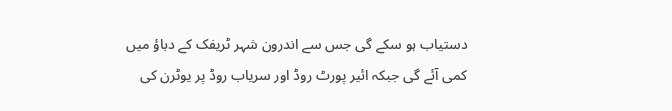دستیاب ہو سکے گی جس سے اندرون شہر ٹریفک کے دباؤ میں کمی آئے گی جبکہ ائیر پورٹ روڈ اور سریاب روڈ پر یوٹرن کی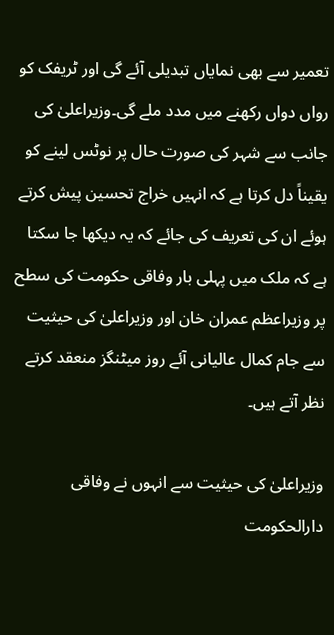تعمیر سے بھی نمایاں تبدیلی آئے گی اور ٹریفک کو رواں دواں رکھنے میں مدد ملے گی۔وزیراعلیٰ کی جانب سے شہر کی صورت حال پر نوٹس لینے کو یقیناً دل کرتا ہے کہ انہیں خراج تحسین پیش کرتے ہوئے ان کی تعریف کی جائے کہ یہ دیکھا جا سکتا ہے کہ ملک میں پہلی بار وفاقی حکومت کی سطح پر وزیراعظم عمران خان اور وزیراعلیٰ کی حیثیت سے جام کمال عالیانی آئے روز میٹنگز منعقد کرتے نظر آتے ہیں۔

وزیراعلیٰ کی حیثیت سے انہوں نے وفاقی دارالحکومت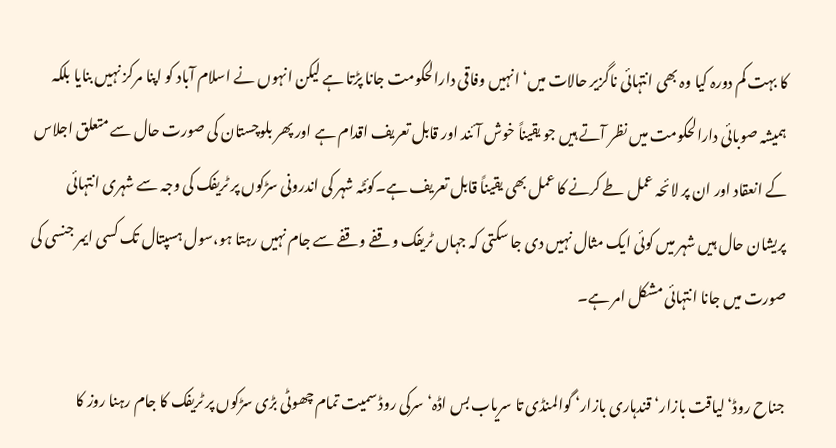کا بہت کم دورہ کیا وہ بھی انتہائی ناگزیر حالات میں‘ انہیں وفاقی دارالحکومت جانا پڑتا ہے لیکن انہوں نے اسلام آباد کو اپنا مرکز نہیں بنایا بلکہ ہمیشہ صوبائی دارالحکومت میں نظر آتے ہیں جو یقیناً خوش آئند اور قابل تعریف اقدام ہے اور پھر بلوچستان کی صورت حال سے متعلق اجلاس کے انعقاد اور ان پر لائحہ عمل طے کرنے کا عمل بھی یقیناً قابل تعریف ہے۔کوئٹہ شہر کی اندرونی سڑکوں پر ٹریفک کی وجہ سے شہری انتہائی پریشان حال ہیں شہر میں کوئی ایک مثال نہیں دی جا سکتی کہ جہاں ٹریفک وقفے وقفے سے جام نہیں رہتا ہو،سول ہسپتال تک کسی ایمر جنسی کی صورت میں جانا انتہائی مشکل امر ہے۔

جناح روڈ‘ لیاقت بازار‘ قندہاری بازار‘ گوالمنڈی تا سریاب بس اڈہ‘ سرکی روڈ سمیت تمام چھوٹی بڑی سڑکوں پر ٹریفک کا جام رہنا روز کا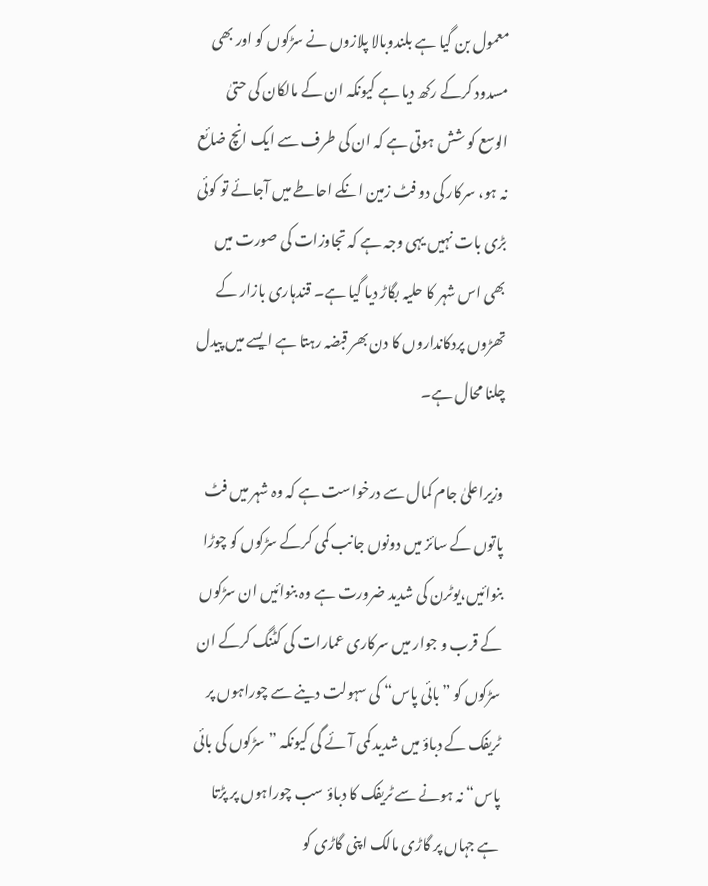معمول بن گیا ہے بلندوبالا پلازوں نے سڑکوں کو اور بھی مسدود کرکے رکھ دیا ہے کیونکہ ان کے مالکان کی حتیٰ الوسع کو شش ہوتی ہے کہ ان کی طرف سے ایک انچ ضائع نہ ہو، سرکار کی دو فٹ زمین انکے احاطے میں آجائے تو کوئی بڑی بات نہیں یہی وجہ ہے کہ تجاوزات کی صورت میں بھی اس شہر کا حلیہ بگاڑ دیا گیا ہے۔ قندہاری بازار کے تھڑوں پردکانداروں کا دن بھر قبضہ رہتا ہے ایسے میں پیدل چلنا محال ہے۔

وزیراعلیٰ جام کمال سے درخواست ہے کہ وہ شہر میں فٹ پاتوں کے سائز میں دونوں جانب کمی کرکے سڑکوں کو چوڑا بنوائیں،یوٹرن کی شدید ضرورت ہے وہ بنوائیں ان سڑکوں کے قرب و جوار میں سرکاری عمارات کی کٹنگ کرکے ان سڑکوں کو ”بائی پاس“ کی سہولت دینے سے چوراہوں پر ٹریفک کے دباؤ میں شدید کمی آئے گی کیونکہ ”سڑکوں کی بائی پاس“ نہ ہونے سے ٹریفک کا دباؤ سب چوراہوں پر پڑتا ہے جہاں پر گاڑی مالک اپنی گاڑی کو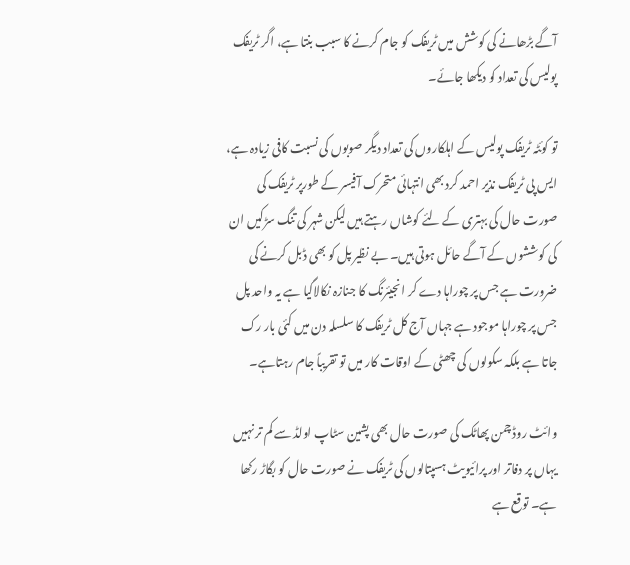آگے بڑھانے کی کوشش میں ٹریفک کو جام کرنے کا سبب بنتا ہے، اگر ٹریفک پولیس کی تعداد کو دیکھا جائے۔

تو کوئٹہ ٹریفک پولیس کے اہلکاروں کی تعداد دیگر صوبوں کی نسبت کافی زیادہ ہے، ایس پی ٹریفک نذیر احمد کرد بھی انتہائی متحرک آفیسر کے طورپر ٹریفک کی صورت حال کی بہتری کے لئے کوشاں رہتے ہیں لیکن شہر کی تنگ سڑکیں ان کی کوششوں کے آگے حائل ہوتی ہیں۔ بے نظیر پل کو بھی ڈبل کرنے کی ضرورت ہے جس پر چوراہا دے کر انجیئرنگ کا جنازہ نکالاگیا ہے یہ واحد پل جس پر چوراہا موجود ہے جہاں آج کل ٹریفک کا سلسلہ دن میں کئی بار رک جاتا ہے بلکہ سکولوں کی چھٹی کے اوقات کار میں تو تقریباً جام رہتاہے۔

وائٹ روڈ چمن پھاٹک کی صورت حال بھی پشین سٹاپ اولڈ سے کم تر نہیں یہاں پر دفاتر اور پرائیویٹ ہسپتالوں کی ٹریفک نے صورت حال کو بگاڑ رکھا ہے۔ توقع ہے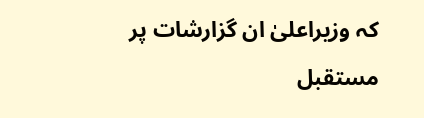کہ وزیراعلیٰ ان گزارشات پر مستقبل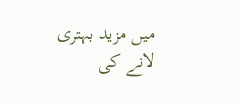میں مزید بہتری لانے کی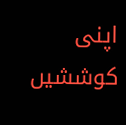اپنی کوششیں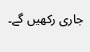جاری رکھیں گے۔